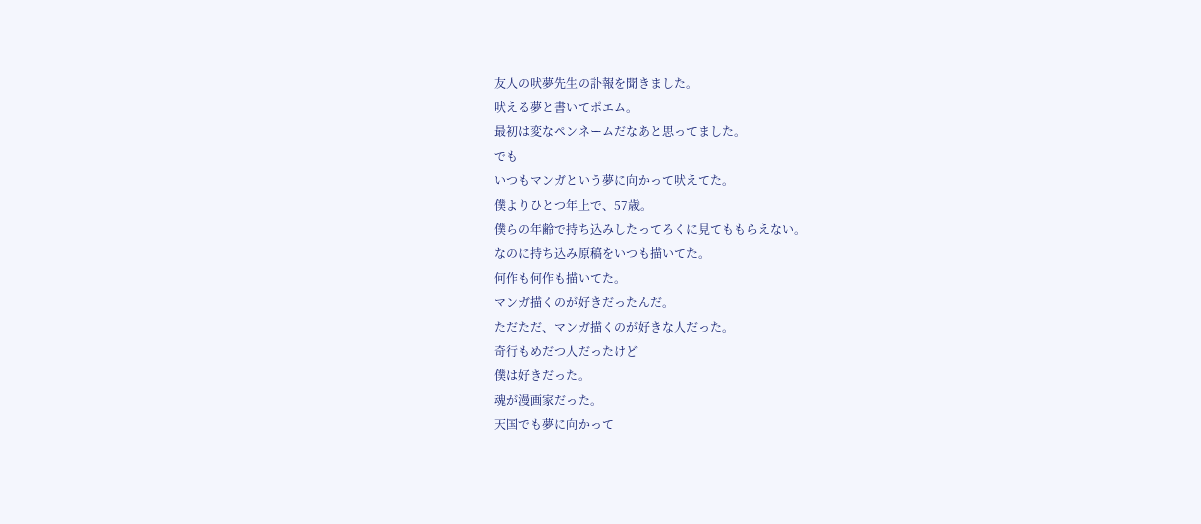友人の吠夢先生の訃報を聞きました。
吠える夢と書いてポエム。
最初は変なペンネームだなあと思ってました。
でも
いつもマンガという夢に向かって吠えてた。
僕よりひとつ年上で、57歳。
僕らの年齢で持ち込みしたってろくに見てももらえない。
なのに持ち込み原稿をいつも描いてた。
何作も何作も描いてた。
マンガ描くのが好きだったんだ。
ただただ、マンガ描くのが好きな人だった。
奇行もめだつ人だったけど
僕は好きだった。
魂が漫画家だった。
天国でも夢に向かって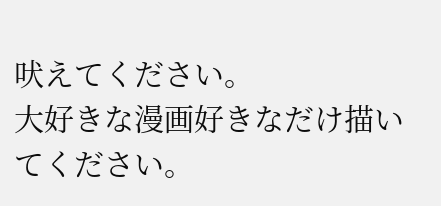吠えてください。
大好きな漫画好きなだけ描いてください。